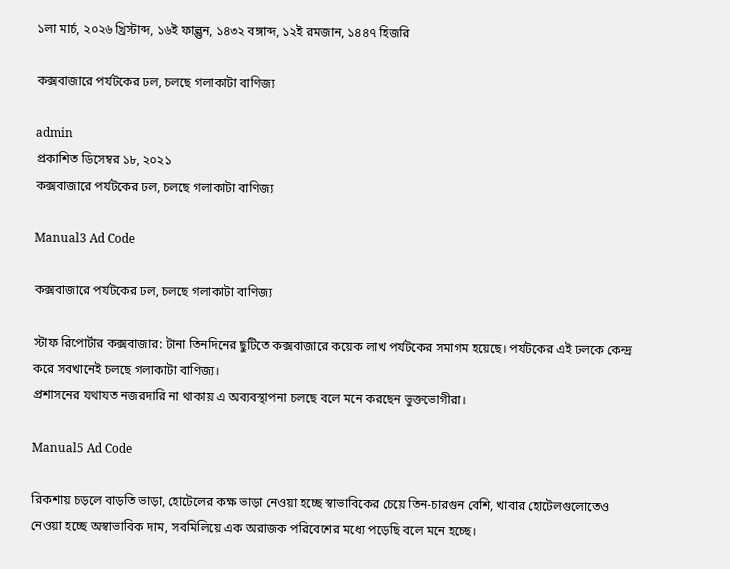১লা মার্চ, ২০২৬ খ্রিস্টাব্দ, ১৬ই ফাল্গুন, ১৪৩২ বঙ্গাব্দ, ১২ই রমজান, ১৪৪৭ হিজরি

কক্সবাজারে পর্যটকের ঢল, চলছে গলাকাটা বাণিজ্য

admin
প্রকাশিত ডিসেম্বর ১৮, ২০২১
কক্সবাজারে পর্যটকের ঢল, চলছে গলাকাটা বাণিজ্য

Manual3 Ad Code

কক্সবাজারে পর্যটকের ঢল, চলছে গলাকাটা বাণিজ্য

স্টাফ রিপোর্টার কক্সবাজার: টানা তিনদিনের ছুটিতে কক্সবাজারে কয়েক লাখ পর্যটকের সমাগম হয়েছে। পর্যটকের এই ঢলকে কেন্দ্র করে সবখানেই চলছে গলাকাটা বাণিজ্য।
প্রশাসনের যথাযত নজরদারি না থাকায় এ অব্যবস্থাপনা চলছে বলে মনে করছেন ভুক্তভোগীরা।

Manual5 Ad Code

রিকশায় চড়লে বাড়তি ভাড়া, হোটেলের কক্ষ ভাড়া নেওয়া হচ্ছে স্বাভাবিকের চেয়ে তিন-চারগুন বেশি, খাবার হোটেলগুলোতেও নেওয়া হচ্ছে অস্বাভাবিক দাম, সবমিলিয়ে এক অরাজক পরিবেশের মধ্যে পড়েছি বলে মনে হচ্ছে।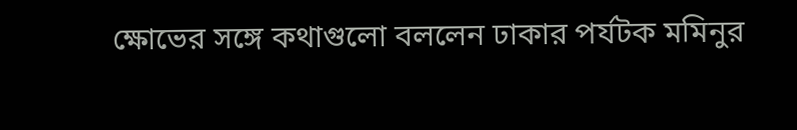ক্ষোভের সঙ্গে কথাগুলো বললেন ঢাকার পর্যটক মমিনুর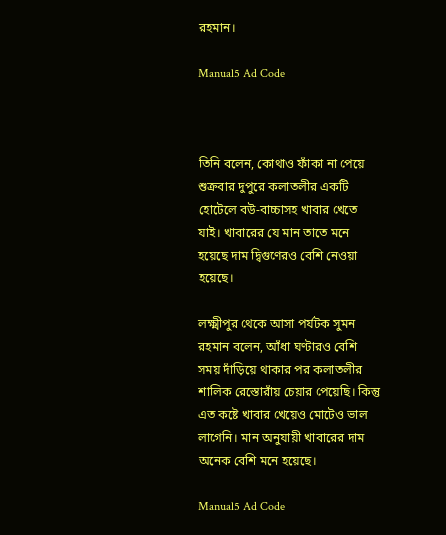রহমান।

Manual5 Ad Code



তিনি বলেন, কোথাও ফাঁকা না পেয়ে শুক্রবার দুপুরে কলাতলীর একটি হোটেলে বউ-বাচ্চাসহ খাবার খেতে যাই। খাবারের যে মান তাতে মনে হয়েছে দাম দ্বিগুণেরও বেশি নেওয়া হয়েছে।

লক্ষ্মীপুর থেকে আসা পর্যটক সুমন রহমান বলেন, আঁধা ঘণ্টারও বেশি সময় দাঁড়িয়ে থাকার পর কলাতলীর শালিক রেস্তোরাঁয় চেয়ার পেয়েছি। কিন্তু এত কষ্টে খাবার খেয়েও মোটেও ভাল লাগেনি। মান অনুযায়ী খাবারের দাম অনেক বেশি মনে হয়েছে।

Manual5 Ad Code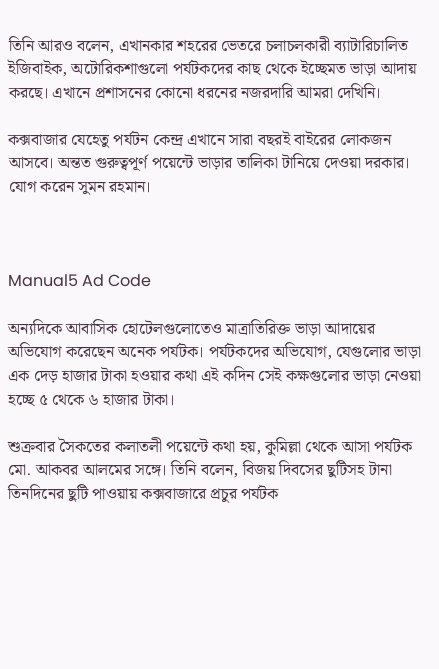তিনি আরও বলেন, এখানকার শহরের ভেতরে চলাচলকারী ব্যাটারিচালিত ইজিবাইক, অটোরিকশাগুলো পর্যটকদের কাছ থেকে ইচ্ছেমত ভাড়া আদায় করছে। এখানে প্রশাসনের কোনো ধরনের নজরদারি আমরা দেখিনি।

কক্সবাজার যেহেতু পর্যটন কেন্দ্র এখানে সারা বছরই বাইরের লোকজন আসবে। অন্তত গুরুত্বপূর্ণ পয়েন্টে ভাড়ার তালিকা টানিয়ে দেওয়া দরকার। যোগ করেন সুমন রহমান।



Manual5 Ad Code

অন্যদিকে আবাসিক হোটেলগুলোতেও মাত্রাতিরিক্ত ভাড়া আদায়ের অভিযোগ করেছেন অনেক পর্যটক। পর্যটকদের অভিযোগ, যেগুলোর ভাড়া এক দেড় হাজার টাকা হওয়ার কথা এই কদিন সেই কক্ষগুলোর ভাড়া নেওয়া হচ্ছে ৫ থেকে ৬ হাজার টাকা।

শুক্রবার সৈকতের কলাতলী পয়েন্টে কথা হয়, কুমিল্লা থেকে আসা পর্যটক মো. আকবর আলমের সঙ্গে। তিনি বলেন, বিজয় দিবসের ছুটিসহ টানা তিনদিনের ছুটি পাওয়ায় কক্সবাজারে প্রচুর পর্যটক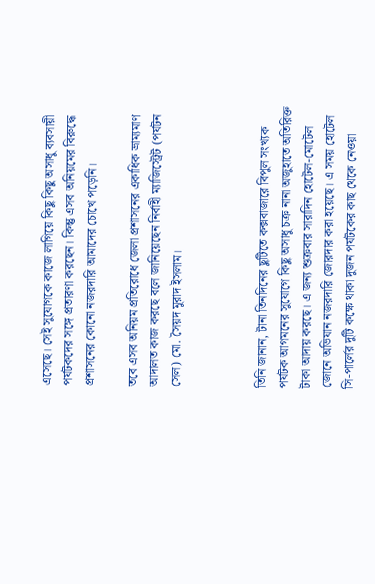এসেছে। সেই সুযোগকে কাজে লাগিয়ে কিছু কিছু অসাধু ব্যবসায়ী পর্যটকদের সঙ্গে প্রতারণা করছেন। কিন্তু এসব অনিয়মের বিরুদ্ধে প্রশাসনের কোনো নজরদারি আমাদের চোখে পড়েনি।

তবে এসব অনিয়ম প্রতিরোধে জেলা প্রশাসনের একাধিক ভ্রাম্যমাণ আদালত কাজ করছে বলে জানিয়েছেন নির্বাহী ম্যাজিস্ট্রেট (পর্যটন সেল) মো. সৈয়দ মুরাদ ইসলাম।



তিনি জানান, টানা তিনদিনের ছুটিতে কক্সবাজারে বিপুল সংখ্যক পর্যটক আগমনের সুযোগে কিছু অসাধু চক্র নানা অজুহাতে অতিরিক্ত টাকা আদায় করছে। এ জন্য শুক্রবার সারাদিন হোটেল-মোটেল জোনে অভিযান নজরদারি জোরদার করা হয়েছে। এ সময় হোটেল সি-পার্লের দুটি কক্ষে থাকা দুজন পর্যটকের কাছ থেকে নেওয়া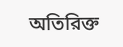অতিরিক্ত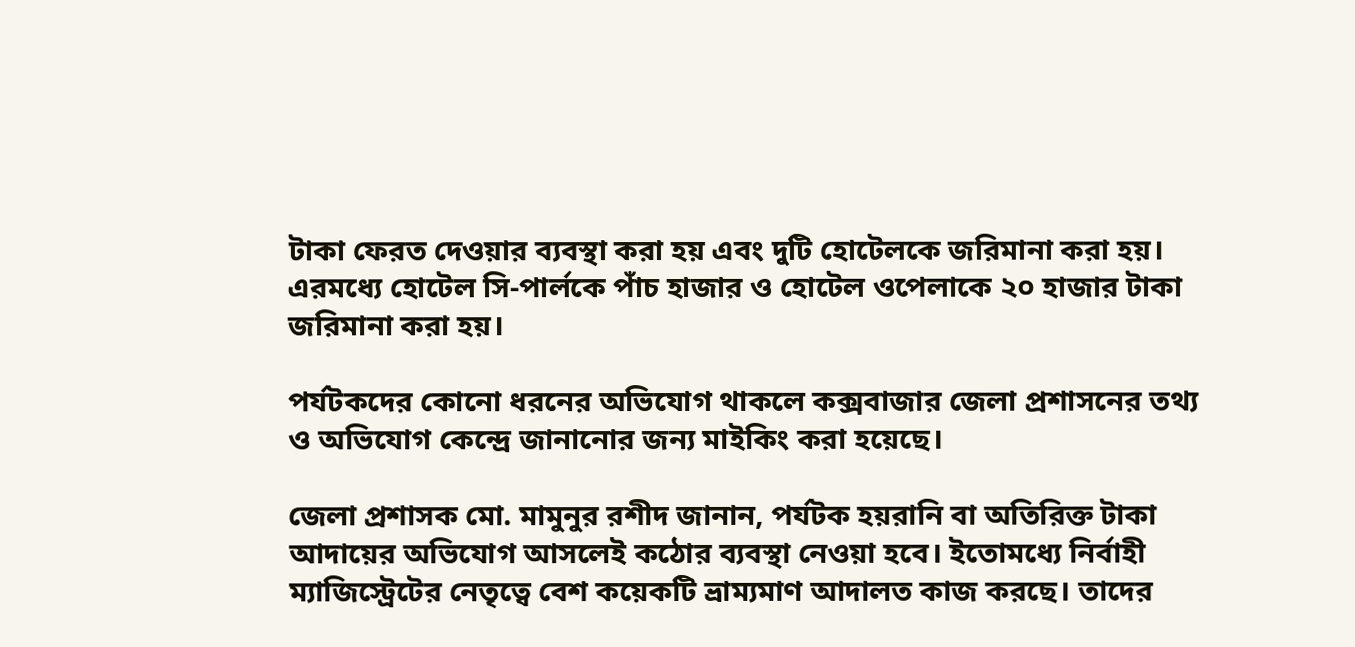টাকা ফেরত দেওয়ার ব্যবস্থা করা হয় এবং দুটি হোটেলকে জরিমানা করা হয়। এরমধ্যে হোটেল সি-পার্লকে পাঁচ হাজার ও হোটেল ওপেলাকে ২০ হাজার টাকা জরিমানা করা হয়।

পর্যটকদের কোনো ধরনের অভিযোগ থাকলে কক্সবাজার জেলা প্রশাসনের তথ্য ও অভিযোগ কেন্দ্রে জানানোর জন্য মাইকিং করা হয়েছে।

জেলা প্রশাসক মো. মামুনুর রশীদ জানান, পর্যটক হয়রানি বা অতিরিক্ত টাকা আদায়ের অভিযোগ আসলেই কঠোর ব্যবস্থা নেওয়া হবে। ইতোমধ্যে নির্বাহী ম্যাজিস্ট্রেটের নেতৃত্বে বেশ কয়েকটি ভ্রাম্যমাণ আদালত কাজ করছে। তাদের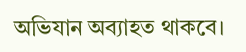অভিযান অব্যাহত থাকবে।